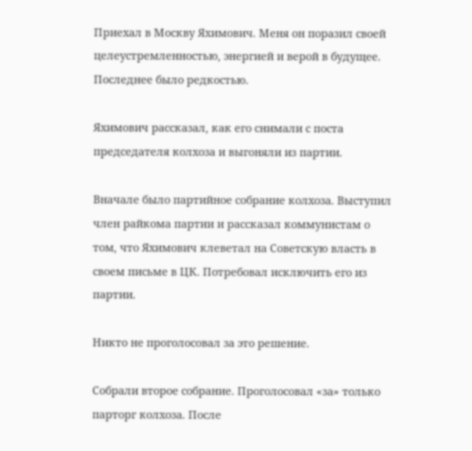Приехал в Москву Яхимович. Меня он поразил своей целеустремленностью, энергией и верой в будущее. Последнее было редкостью.

Яхимович рассказал, как его снимали с поста председателя колхоза и выгоняли из партии.

Вначале было партийное собрание колхоза. Выступил член райкома партии и рассказал коммунистам о том, что Яхимович клеветал на Советскую власть в своем письме в ЦК. Потребовал исключить его из партии.

Никто не проголосовал за это решение.

Собрали второе собрание. Проголосовал «за» только парторг колхоза. После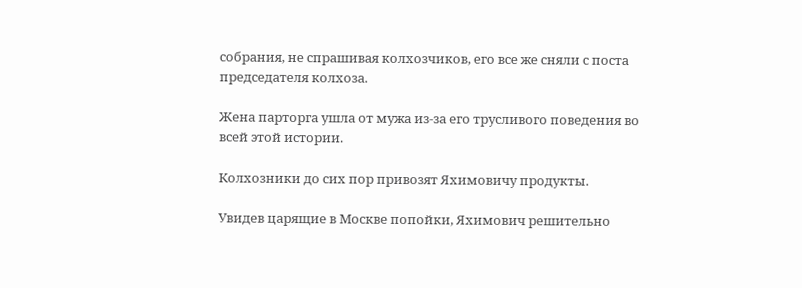собрания, не спрашивая колхозчиков, его все же сняли с поста председателя колхоза.

Жена парторга ушла от мужа из-за его трусливого поведения во всей этой истории.

Колхозники до сих пор привозят Яхимовичу продукты.

Увидев царящие в Москве попойки, Яхимович решительно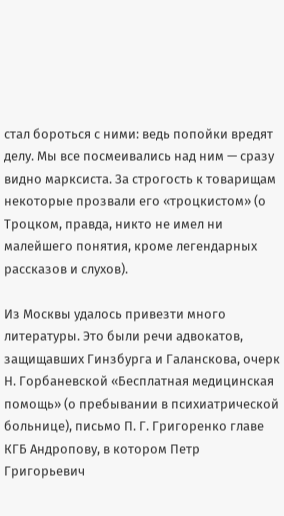стал бороться с ними: ведь попойки вредят делу. Мы все посмеивались над ним — сразу видно марксиста. За строгость к товарищам некоторые прозвали его «троцкистом» (о Троцком, правда, никто не имел ни малейшего понятия, кроме легендарных рассказов и слухов).

Из Москвы удалось привезти много литературы. Это были речи адвокатов, защищавших Гинзбурга и Галанскова, очерк Н. Горбаневской «Бесплатная медицинская помощь» (о пребывании в психиатрической больнице), письмо П. Г. Григоренко главе КГБ Андропову, в котором Петр Григорьевич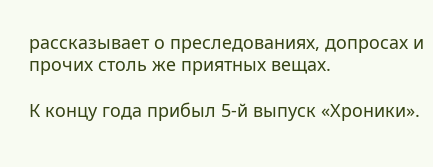рассказывает о преследованиях, допросах и прочих столь же приятных вещах.

К концу года прибыл 5-й выпуск «Хроники».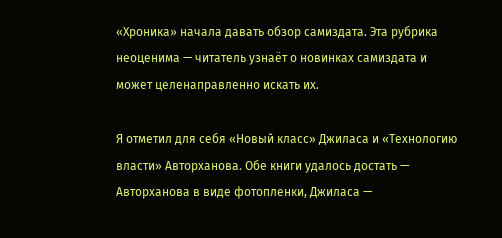«Хроника» начала давать обзор самиздата. Эта рубрика неоценима — читатель узнаёт о новинках самиздата и может целенаправленно искать их.

Я отметил для себя «Новый класс» Джиласа и «Технологию власти» Авторханова. Обе книги удалось достать — Авторханова в виде фотопленки, Джиласа —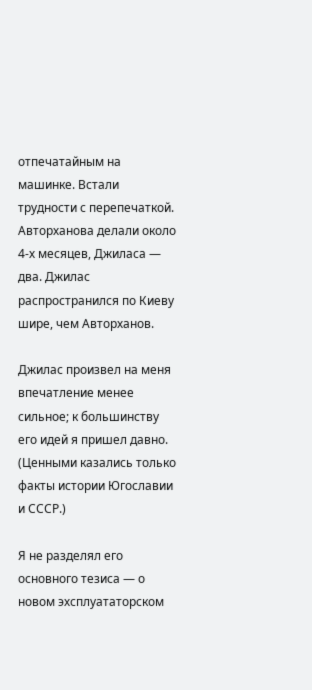отпечатайным на машинке. Встали трудности с перепечаткой. Авторханова делали около 4-х месяцев, Джиласа — два. Джилас распространился по Киеву шире, чем Авторханов.

Джилас произвел на меня впечатление менее сильное; к большинству его идей я пришел давно. (Ценными казались только факты истории Югославии и СССР.)

Я не разделял его основного тезиса — о новом эхсплуататорском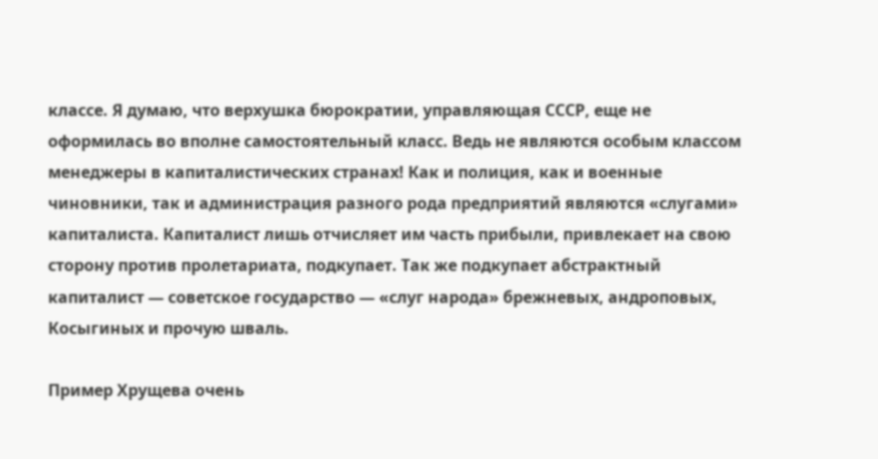классе. Я думаю, что верхушка бюрократии, управляющая СССР, еще не оформилась во вполне самостоятельный класс. Ведь не являются особым классом менеджеры в капиталистических странах! Как и полиция, как и военные чиновники, так и администрация разного рода предприятий являются «слугами» капиталиста. Капиталист лишь отчисляет им часть прибыли, привлекает на свою сторону против пролетариата, подкупает. Так же подкупает абстрактный капиталист — советское государство — «слуг народа» брежневых, андроповых, Косыгиных и прочую шваль.

Пример Хрущева очень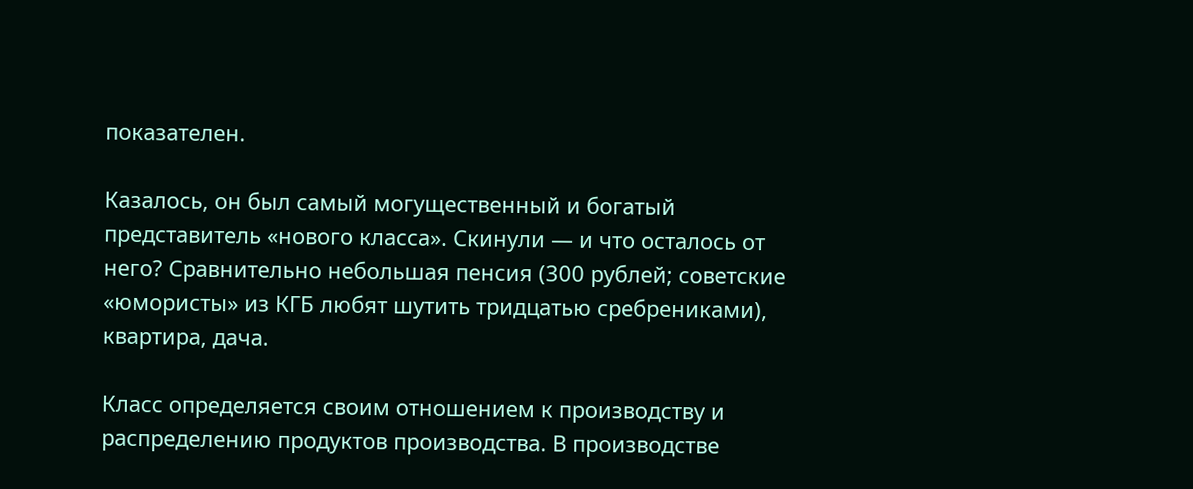показателен.

Казалось, он был самый могущественный и богатый представитель «нового класса». Скинули — и что осталось от него? Сравнительно небольшая пенсия (300 рублей; советские «юмористы» из КГБ любят шутить тридцатью сребрениками), квартира, дача.

Класс определяется своим отношением к производству и распределению продуктов производства. В производстве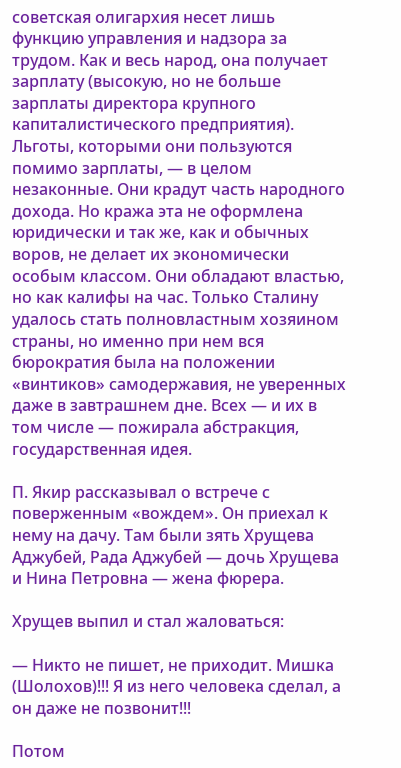советская олигархия несет лишь функцию управления и надзора за трудом. Как и весь народ, она получает зарплату (высокую, но не больше зарплаты директора крупного капиталистического предприятия). Льготы, которыми они пользуются помимо зарплаты, — в целом незаконные. Они крадут часть народного дохода. Но кража эта не оформлена юридически и так же, как и обычных воров, не делает их экономически особым классом. Они обладают властью, но как калифы на час. Только Сталину удалось стать полновластным хозяином страны, но именно при нем вся бюрократия была на положении «винтиков» самодержавия, не уверенных даже в завтрашнем дне. Всех — и их в том числе — пожирала абстракция, государственная идея.

П. Якир рассказывал о встрече с поверженным «вождем». Он приехал к нему на дачу. Там были зять Хрущева Аджубей, Рада Аджубей — дочь Хрущева и Нина Петровна — жена фюрера.

Хрущев выпил и стал жаловаться:

— Никто не пишет, не приходит. Мишка (Шолохов)!!! Я из него человека сделал, а он даже не позвонит!!!

Потом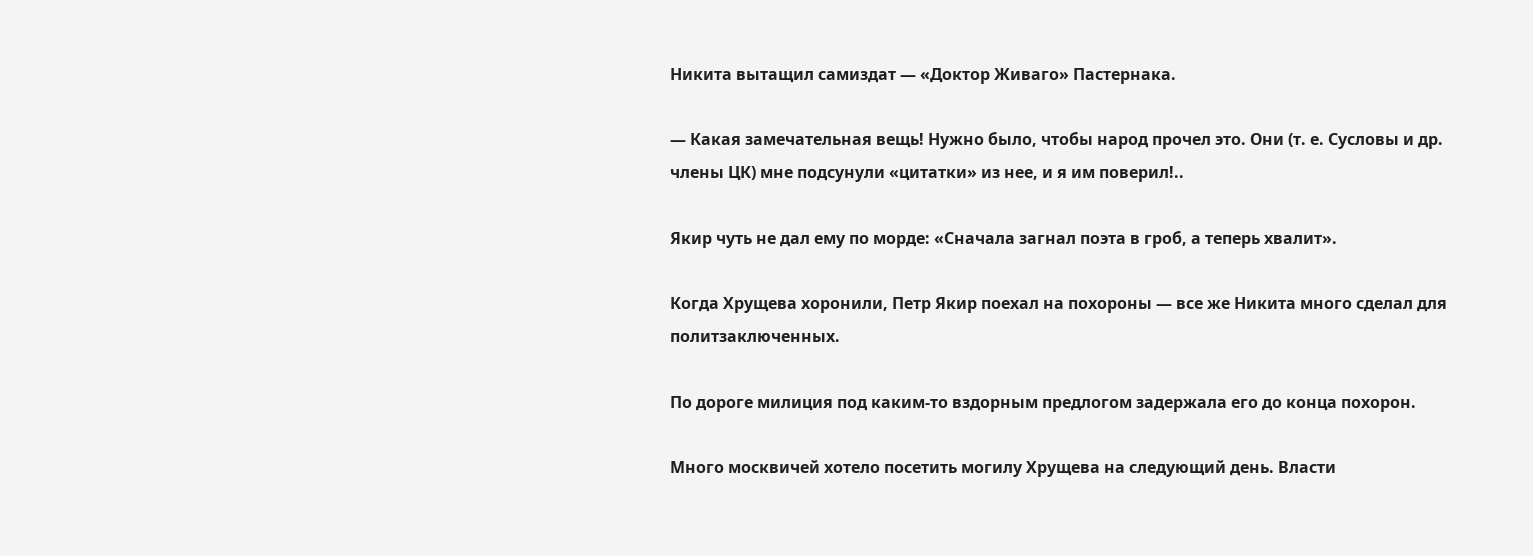Никита вытащил самиздат — «Доктор Живаго» Пастернака.

— Какая замечательная вещь! Нужно было, чтобы народ прочел это. Они (т. е. Сусловы и др. члены ЦК) мне подсунули «цитатки» из нее, и я им поверил!..

Якир чуть не дал ему по морде: «Сначала загнал поэта в гроб, а теперь хвалит».

Когда Хрущева хоронили, Петр Якир поехал на похороны — все же Никита много сделал для политзаключенных.

По дороге милиция под каким-то вздорным предлогом задержала его до конца похорон.

Много москвичей хотело посетить могилу Хрущева на следующий день. Власти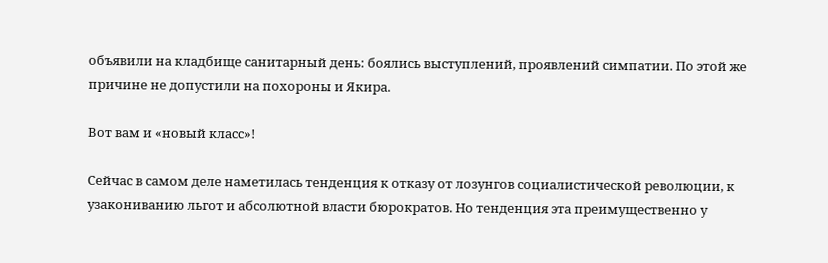объявили на кладбище санитарный день: боялись выступлений, проявлений симпатии. По этой же причине не допустили на похороны и Якира.

Вот вам и «новый класс»!

Сейчас в самом деле наметилась тенденция к отказу от лозунгов социалистической революции, к узакониванию льгот и абсолютной власти бюрократов. Но тенденция эта преимущественно у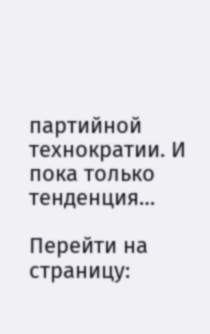партийной технократии. И пока только тенденция…

Перейти на страницу: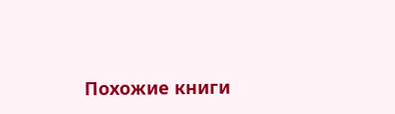Похожие книги